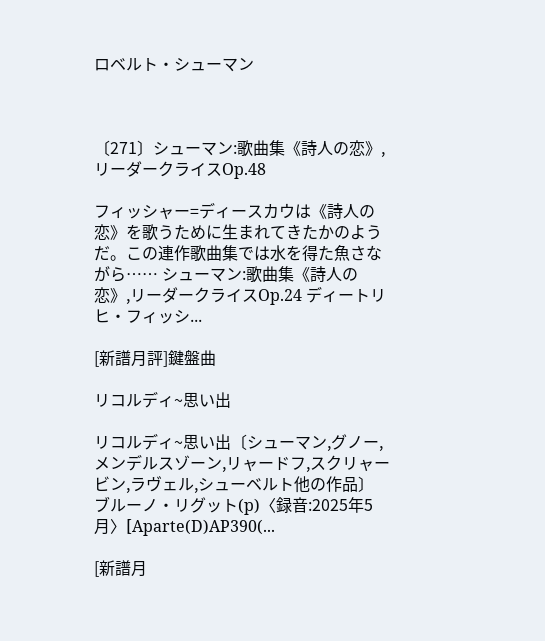ロベルト・シューマン



〔271〕シューマン:歌曲集《詩人の恋》,リーダークライスOp.48

フィッシャー=ディースカウは《詩人の恋》を歌うために生まれてきたかのようだ。この連作歌曲集では水を得た魚さながら…… シューマン:歌曲集《詩人の恋》,リーダークライスOp.24 ディートリヒ・フィッシ...

[新譜月評]鍵盤曲

リコルディ~思い出

リコルディ~思い出〔シューマン,グノー,メンデルスゾーン,リャードフ,スクリャービン,ラヴェル,シューベルト他の作品〕 ブルーノ・リグット(p)〈録音:2025年5月〉[Aparte(D)AP390(...

[新譜月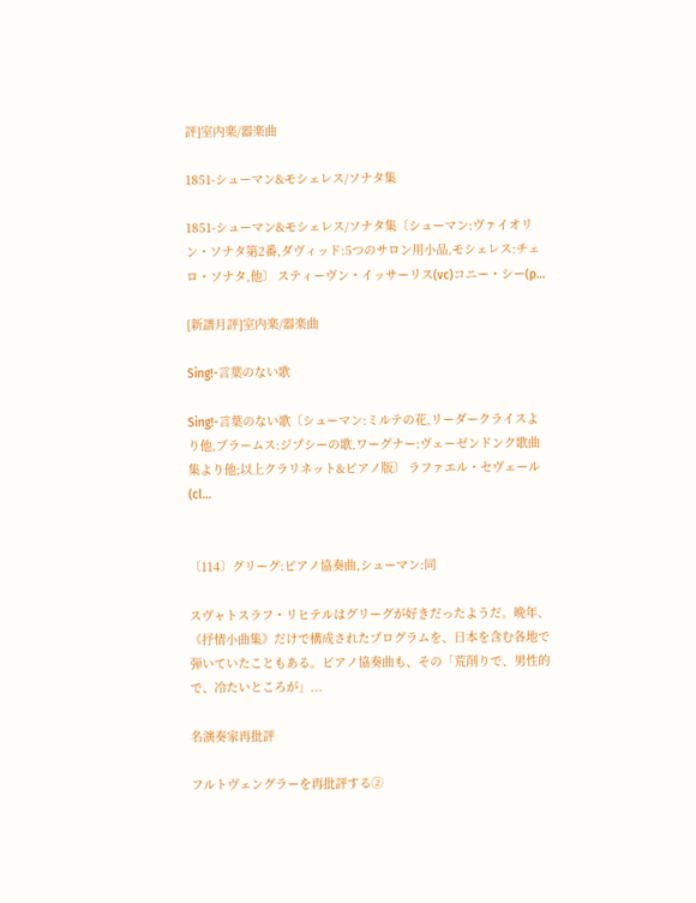評]室内楽/器楽曲

1851-シューマン&モシェレス/ソナタ集

1851-シューマン&モシェレス/ソナタ集〔シューマン:ヴァイオリン・ソナタ第2番,ダヴィッド:5つのサロン用小品,モシェレス:チェロ・ソナタ,他〕 スティーヴン・イッサーリス(vc)コニー・シー(p...

[新譜月評]室内楽/器楽曲

Sing!-言葉のない歌

Sing!-言葉のない歌〔シューマン:ミルテの花,リーダークライスより他,ブラームス:ジプシーの歌,ワーグナー:ヴェーゼンドンク歌曲集より他;以上クラリネット&ピアノ版〕 ラファエル・セヴェール(cl...


〔114〕グリーグ:ピアノ協奏曲,シューマン:同

スヴャトスラフ・リヒテルはグリーグが好きだったようだ。晩年、《抒情小曲集》だけで構成されたプログラムを、日本を含む各地で弾いていたこともある。ピアノ協奏曲も、その「荒削りで、男性的で、冷たいところが」...

名演奏家再批評

フルトヴェングラーを再批評する②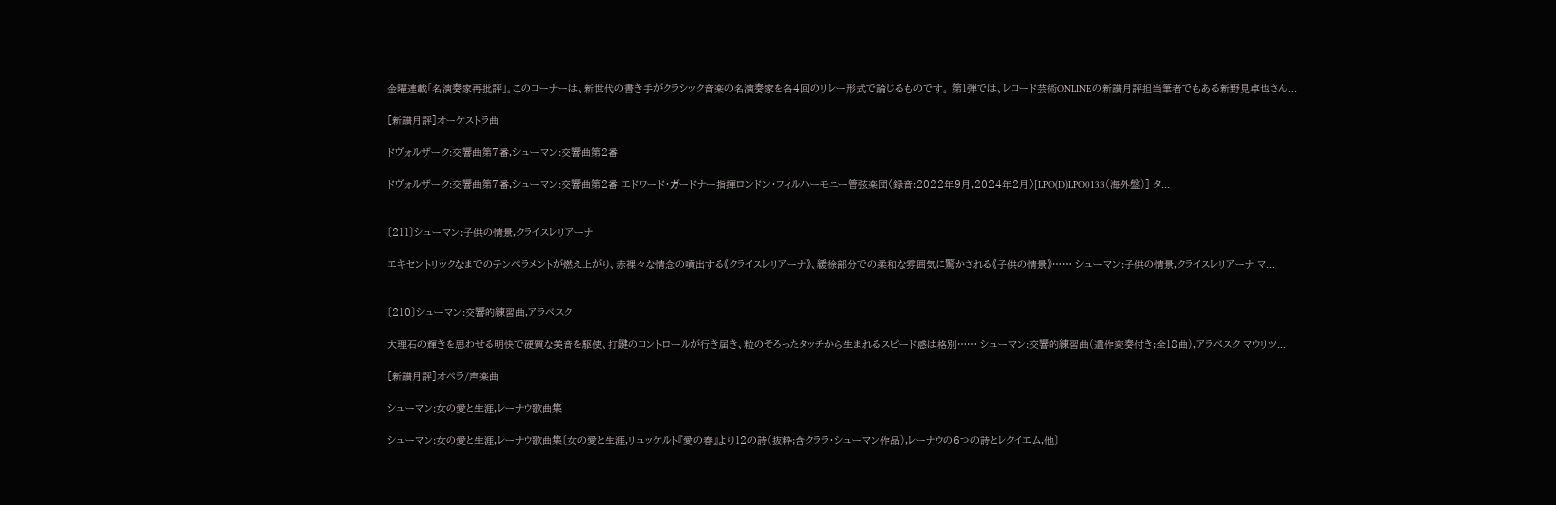金曜連載「名演奏家再批評」。このコーナーは、新世代の書き手がクラシック音楽の名演奏家を各4回のリレー形式で論じるものです。 第1弾では、レコード芸術ONLINEの新譜月評担当筆者でもある新野見卓也さん...

[新譜月評]オーケストラ曲

ドヴォルザーク:交響曲第7番,シューマン:交響曲第2番

ドヴォルザーク:交響曲第7番,シューマン:交響曲第2番 エドワード・ガードナー指揮ロンドン・フィルハーモニー管弦楽団〈録音:2022年9月,2024年2月〉[LPO(D)LPO0133(海外盤)] タ...


〔211〕シューマン:子供の情景,クライスレリアーナ

エキセントリックなまでのテンペラメントが燃え上がり、赤裸々な情念の噴出する《クライスレリアーナ》、緩徐部分での柔和な雰囲気に驚かされる《子供の情景》…… シューマン:子供の情景,クライスレリアーナ マ...


〔210〕シューマン:交響的練習曲,アラベスク

大理石の輝きを思わせる明快で硬質な美音を駆使、打鍵のコントロールが行き届き、粒のそろったタッチから生まれるスピード感は格別…… シューマン:交響的練習曲(遺作変奏付き;全18曲),アラベスク マウリツ...

[新譜月評]オペラ/声楽曲

シューマン:女の愛と生涯,レーナウ歌曲集

シューマン:女の愛と生涯,レーナウ歌曲集〔女の愛と生涯,リュッケルト『愛の春』より12の詩(抜粋;含クララ・シューマン作品),レーナウの6つの詩とレクイエム,他〕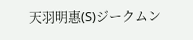天羽明惠(S)ジークムン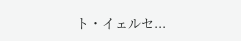ト・イェルセ...